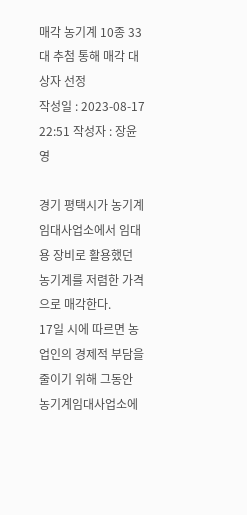매각 농기계 10종 33대 추첨 통해 매각 대상자 선정
작성일 : 2023-08-17 22:51 작성자 : 장윤영

경기 평택시가 농기계임대사업소에서 임대용 장비로 활용했던 농기계를 저렴한 가격으로 매각한다.
17일 시에 따르면 농업인의 경제적 부담을 줄이기 위해 그동안 농기계임대사업소에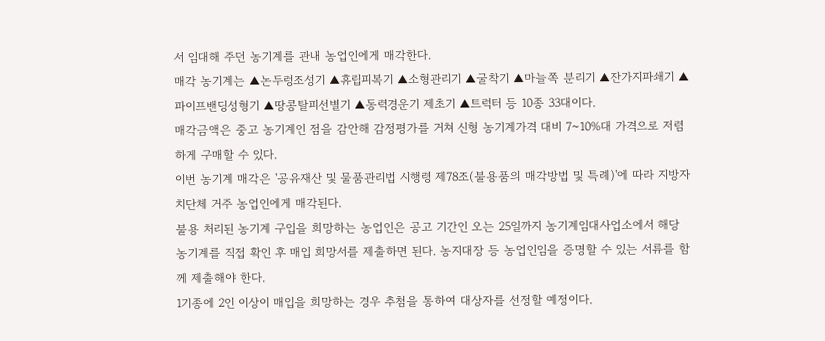서 임대해 주던 농기계를 관내 농업인에게 매각한다.
매각 농기계는 ▲논두렁조성기 ▲휴립피복기 ▲소형관리기 ▲굴착기 ▲마늘쪽 분리기 ▲잔가지파쇄기 ▲파이프밴딩성형기 ▲땅콩탈피선별기 ▲동력경운기 제초기 ▲트럭터 등 10종 33대이다.
매각금액은 중고 농기계인 점을 감안해 감정평가를 거쳐 신형 농기계가격 대비 7~10%대 가격으로 저렴하게 구매할 수 있다.
이번 농기계 매각은 '공유재산 및 물품관리법 시행령 제78조(불용품의 매각방법 및 특례)'에 따라 지방자치단체 거주 농업인에게 매각된다.
불용 처리된 농기계 구입을 희망하는 농업인은 공고 기간인 오는 25일까지 농기계임대사업소에서 해당 농기계를 직접 확인 후 매입 희망서를 제출하면 된다. 농지대장 등 농업인임을 증명할 수 있는 서류를 함께 제출해야 한다.
1기종에 2인 이상이 매입을 희망하는 경우 추첨을 통하여 대상자를 선정할 예정이다.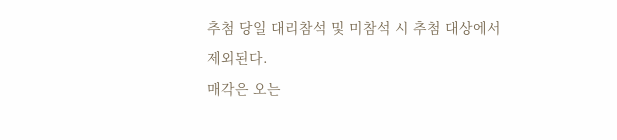추첨 당일 대리참석 및 미참석 시 추첨 대상에서 제외된다.
매각은 오는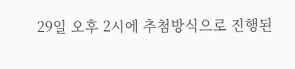29일 오후 2시에 추첨방식으로 진행된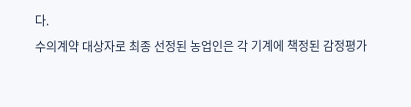다.
수의계약 대상자로 최종 선정된 농업인은 각 기계에 책정된 감정평가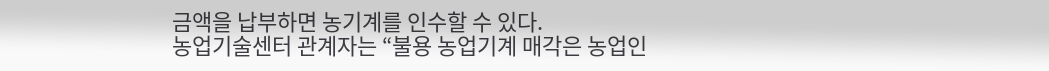금액을 납부하면 농기계를 인수할 수 있다.
농업기술센터 관계자는 “불용 농업기계 매각은 농업인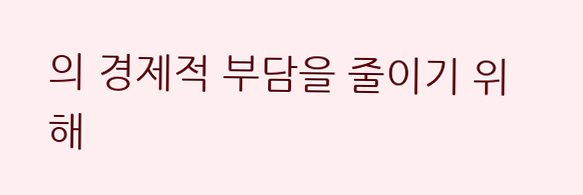의 경제적 부담을 줄이기 위해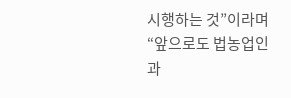시행하는 것”이라며 “앞으로도 법농업인과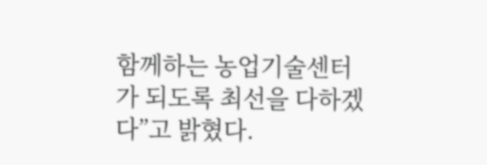함께하는 농업기술센터가 되도록 최선을 다하겠다”고 밝혔다.